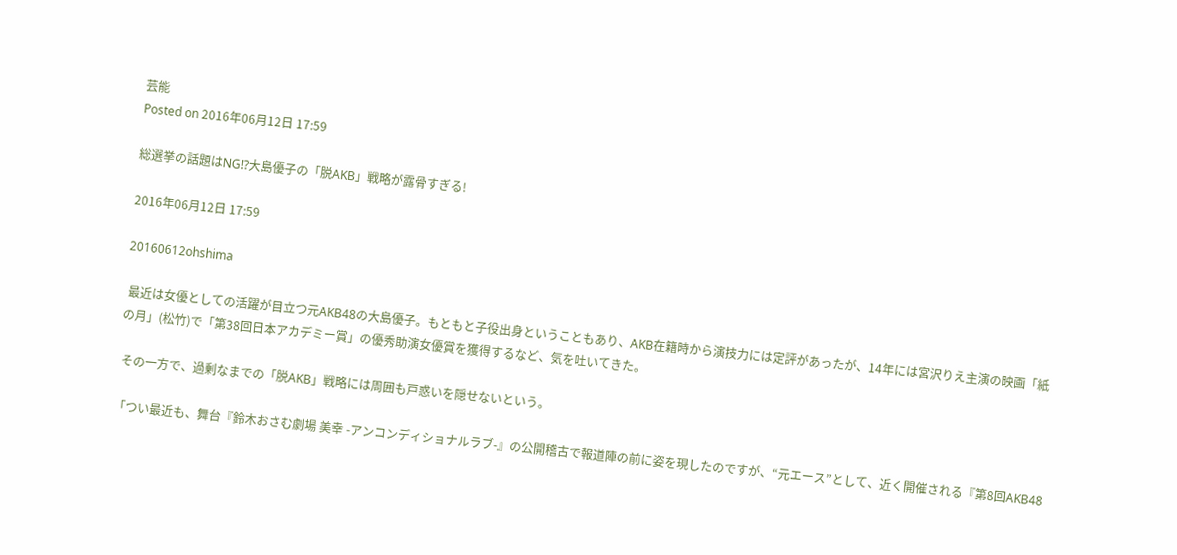芸能
Posted on 2016年06月12日 17:59

総選挙の話題はNG!?大島優子の「脱AKB」戦略が露骨すぎる!

2016年06月12日 17:59

20160612ohshima

 最近は女優としての活躍が目立つ元AKB48の大島優子。もともと子役出身ということもあり、AKB在籍時から演技力には定評があったが、14年には宮沢りえ主演の映画「紙の月」(松竹)で「第38回日本アカデミー賞」の優秀助演女優賞を獲得するなど、気を吐いてきた。

 その一方で、過剰なまでの「脱AKB」戦略には周囲も戸惑いを隠せないという。

「つい最近も、舞台『鈴木おさむ劇場 美幸 -アンコンディショナルラブ-』の公開稽古で報道陣の前に姿を現したのですが、“元エース”として、近く開催される『第8回AKB48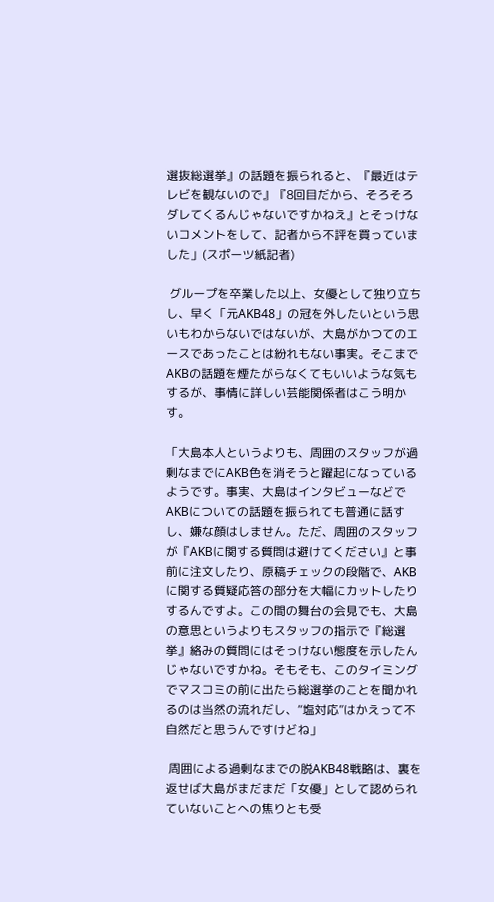選抜総選挙』の話題を振られると、『最近はテレビを観ないので』『8回目だから、そろそろダレてくるんじゃないですかねえ』とそっけないコメントをして、記者から不評を買っていました」(スポーツ紙記者)

 グループを卒業した以上、女優として独り立ちし、早く「元AKB48」の冠を外したいという思いもわからないではないが、大島がかつてのエースであったことは紛れもない事実。そこまでAKBの話題を煙たがらなくてもいいような気もするが、事情に詳しい芸能関係者はこう明かす。

「大島本人というよりも、周囲のスタッフが過剰なまでにAKB色を消そうと躍起になっているようです。事実、大島はインタビューなどでAKBについての話題を振られても普通に話すし、嫌な顔はしません。ただ、周囲のスタッフが『AKBに関する質問は避けてください』と事前に注文したり、原稿チェックの段階で、AKBに関する質疑応答の部分を大幅にカットしたりするんですよ。この間の舞台の会見でも、大島の意思というよりもスタッフの指示で『総選挙』絡みの質問にはそっけない態度を示したんじゃないですかね。そもそも、このタイミングでマスコミの前に出たら総選挙のことを聞かれるのは当然の流れだし、“塩対応”はかえって不自然だと思うんですけどね」

 周囲による過剰なまでの脱AKB48戦略は、裏を返せば大島がまだまだ「女優」として認められていないことへの焦りとも受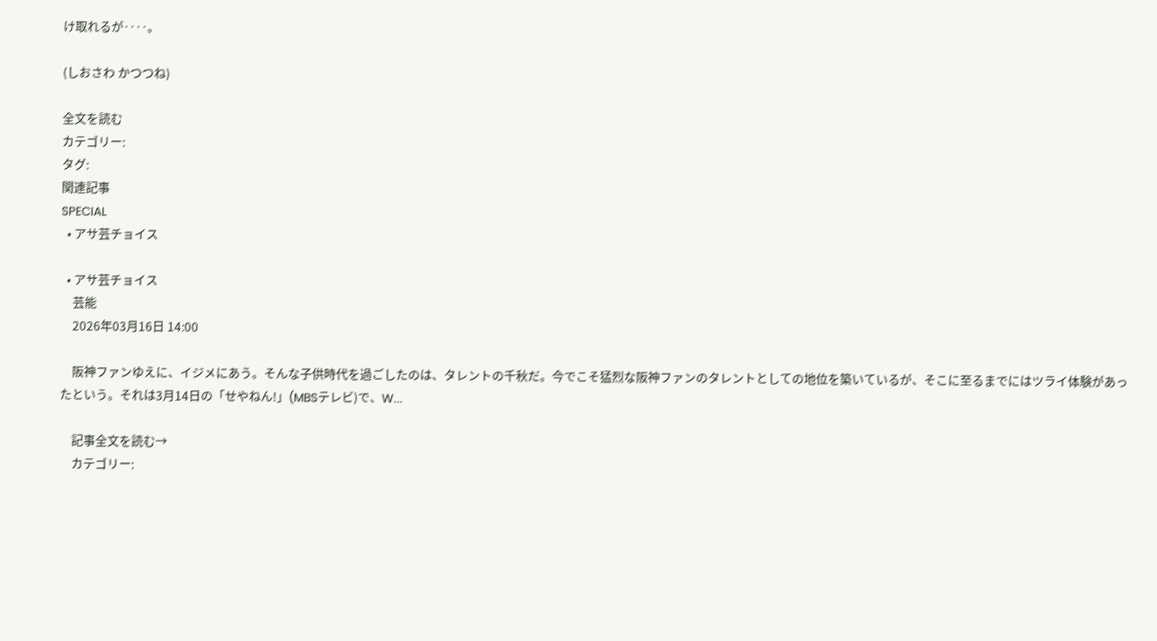け取れるが‥‥。

(しおさわ かつつね)

全文を読む
カテゴリー:
タグ:
関連記事
SPECIAL
  • アサ芸チョイス

  • アサ芸チョイス
    芸能
    2026年03月16日 14:00

    阪神ファンゆえに、イジメにあう。そんな子供時代を過ごしたのは、タレントの千秋だ。今でこそ猛烈な阪神ファンのタレントとしての地位を築いているが、そこに至るまでにはツライ体験があったという。それは3月14日の「せやねん!」(MBSテレビ)で、W...

    記事全文を読む→
    カテゴリー: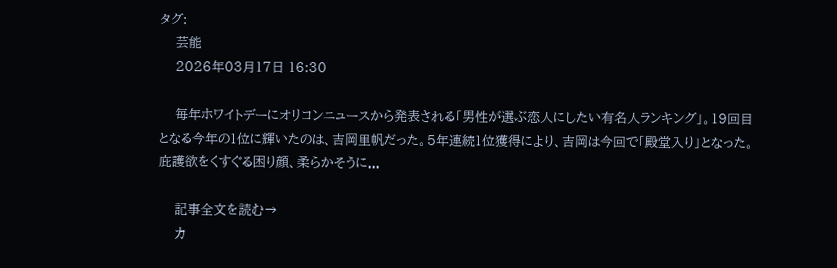タグ:
    芸能
    2026年03月17日 16:30

    毎年ホワイトデーにオリコンニュースから発表される「男性が選ぶ恋人にしたい有名人ランキング」。19回目となる今年の1位に輝いたのは、吉岡里帆だった。5年連続1位獲得により、吉岡は今回で「殿堂入り」となった。庇護欲をくすぐる困り顔、柔らかそうに...

    記事全文を読む→
    カ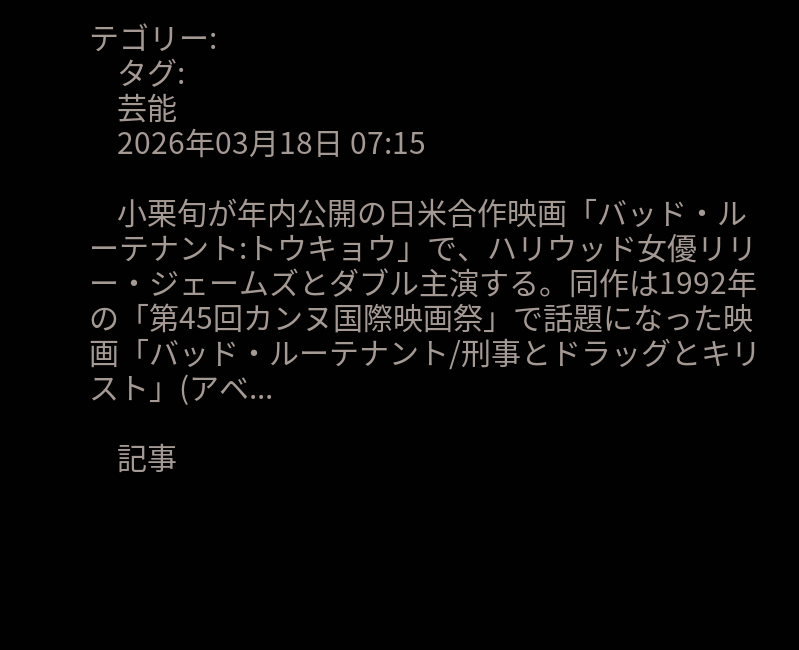テゴリー:
    タグ:
    芸能
    2026年03月18日 07:15

    小栗旬が年内公開の日米合作映画「バッド・ルーテナント:トウキョウ」で、ハリウッド女優リリー・ジェームズとダブル主演する。同作は1992年の「第45回カンヌ国際映画祭」で話題になった映画「バッド・ルーテナント/刑事とドラッグとキリスト」(アベ...

    記事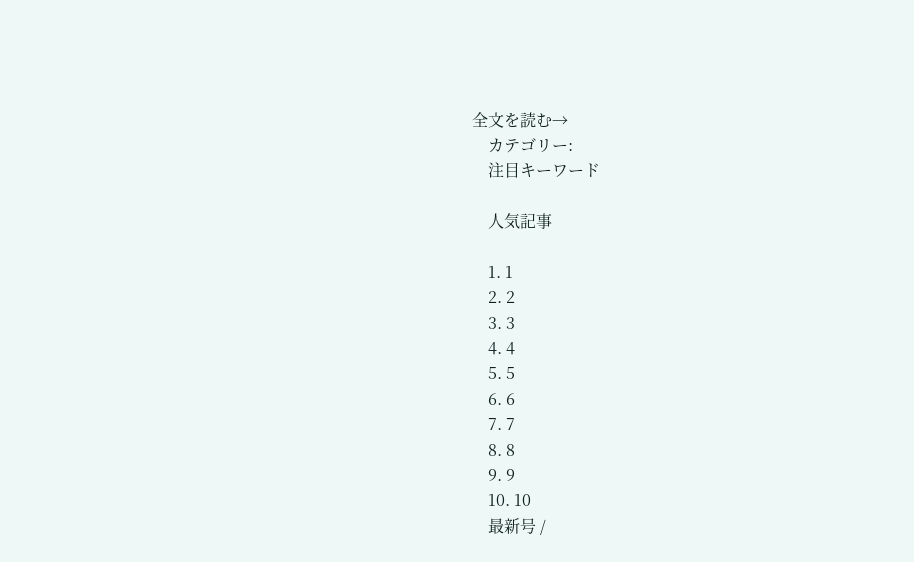全文を読む→
    カテゴリー:
    注目キーワード

    人気記事

    1. 1
    2. 2
    3. 3
    4. 4
    5. 5
    6. 6
    7. 7
    8. 8
    9. 9
    10. 10
    最新号 /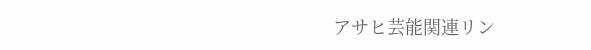アサヒ芸能関連リン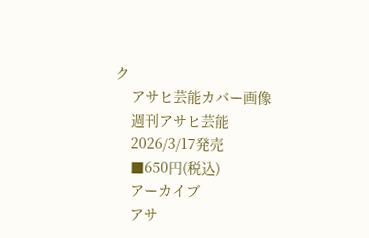ク
    アサヒ芸能カバー画像
    週刊アサヒ芸能
    2026/3/17発売
    ■650円(税込)
    アーカイブ
    アサ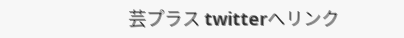芸プラス twitterへリンク